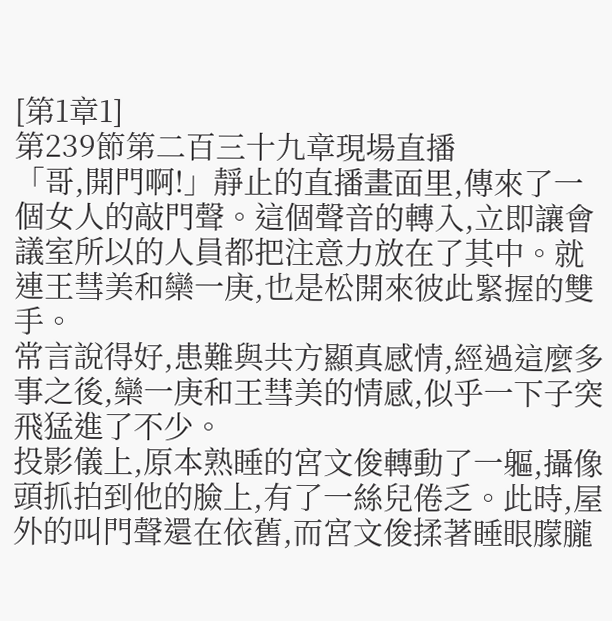[第1章1]
第239節第二百三十九章現場直播
「哥,開門啊!」靜止的直播畫面里,傳來了一個女人的敲門聲。這個聲音的轉入,立即讓會議室所以的人員都把注意力放在了其中。就連王彗美和欒一庚,也是松開來彼此緊握的雙手。
常言說得好,患難與共方顯真感情,經過這麼多事之後,欒一庚和王彗美的情感,似乎一下子突飛猛進了不少。
投影儀上,原本熟睡的宮文俊轉動了一軀,攝像頭抓拍到他的臉上,有了一絲兒倦乏。此時,屋外的叫門聲還在依舊,而宮文俊揉著睡眼朦朧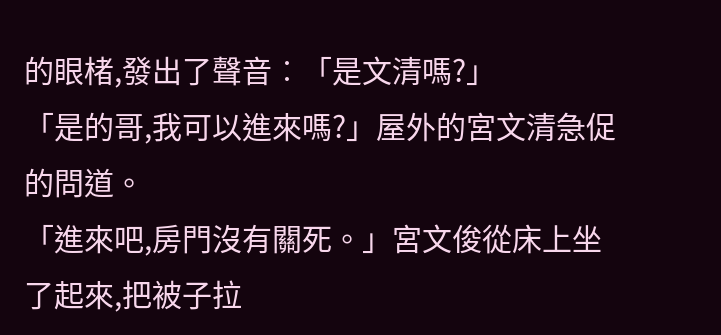的眼楮,發出了聲音︰「是文清嗎?」
「是的哥,我可以進來嗎?」屋外的宮文清急促的問道。
「進來吧,房門沒有關死。」宮文俊從床上坐了起來,把被子拉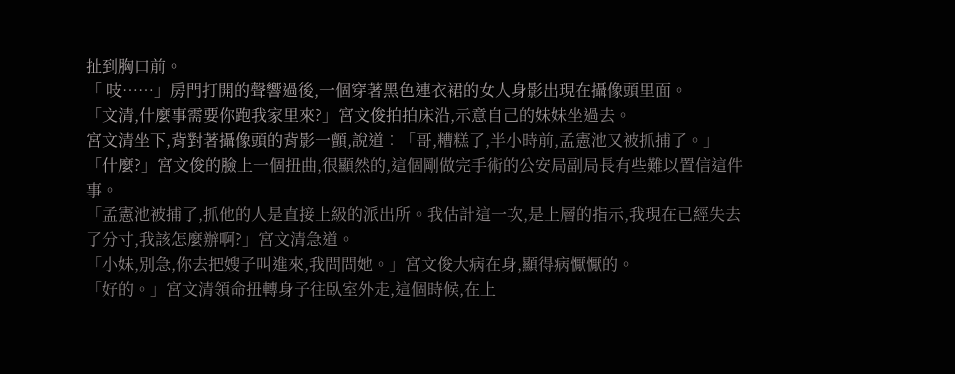扯到胸口前。
「 吱……」房門打開的聲響過後,一個穿著黑色連衣裙的女人身影出現在攝像頭里面。
「文清,什麼事需要你跑我家里來?」宮文俊拍拍床沿,示意自己的妹妹坐過去。
宮文清坐下,背對著攝像頭的背影一顫,說道︰「哥,糟糕了,半小時前,孟憲池又被抓捕了。」
「什麼?」宮文俊的臉上一個扭曲,很顯然的,這個剛做完手術的公安局副局長有些難以置信這件事。
「孟憲池被捕了,抓他的人是直接上級的派出所。我估計這一次,是上層的指示,我現在已經失去了分寸,我該怎麼辦啊?」宮文清急道。
「小妹,別急,你去把嫂子叫進來,我問問她。」宮文俊大病在身,顯得病懨懨的。
「好的。」宮文清領命扭轉身子往臥室外走,這個時候,在上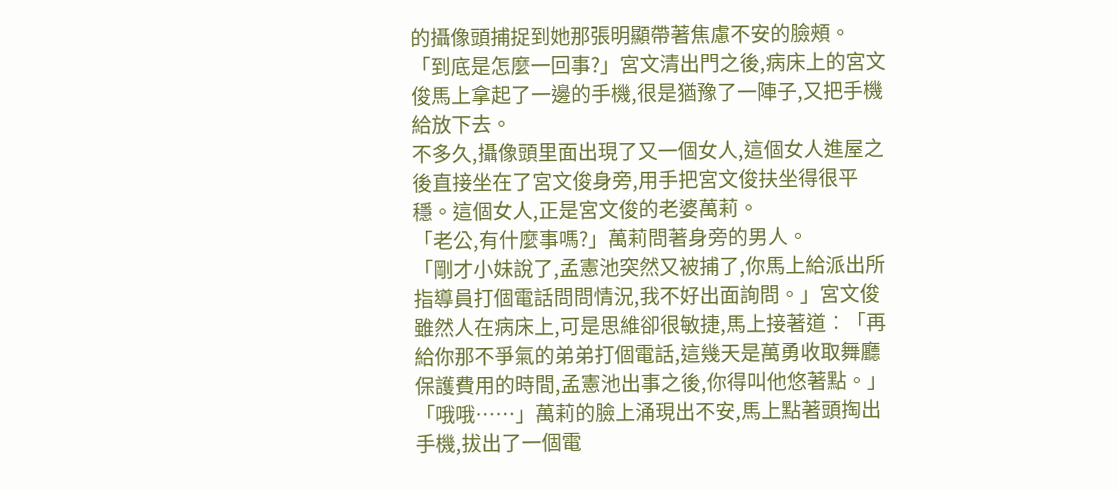的攝像頭捕捉到她那張明顯帶著焦慮不安的臉頰。
「到底是怎麼一回事?」宮文清出門之後,病床上的宮文俊馬上拿起了一邊的手機,很是猶豫了一陣子,又把手機給放下去。
不多久,攝像頭里面出現了又一個女人,這個女人進屋之後直接坐在了宮文俊身旁,用手把宮文俊扶坐得很平穩。這個女人,正是宮文俊的老婆萬莉。
「老公,有什麼事嗎?」萬莉問著身旁的男人。
「剛才小妹說了,孟憲池突然又被捕了,你馬上給派出所指導員打個電話問問情況,我不好出面詢問。」宮文俊雖然人在病床上,可是思維卻很敏捷,馬上接著道︰「再給你那不爭氣的弟弟打個電話,這幾天是萬勇收取舞廳保護費用的時間,孟憲池出事之後,你得叫他悠著點。」
「哦哦……」萬莉的臉上涌現出不安,馬上點著頭掏出手機,拔出了一個電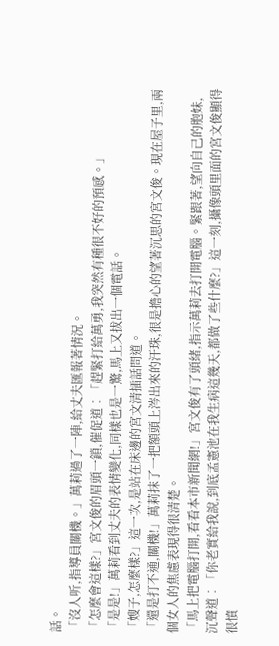話。
「沒人听,指導員關機。」萬莉過了一陣,給丈夫匯報著情況。
「怎麼會這樣?」宮文俊的眉頭一鎖,催促道︰「趕緊打給萬勇,我突然有種很不好的預感。」
「是是!」萬莉看到丈夫的表情變化,同樣也是一驚,馬上又拔出一個電話。
「嫂子,怎麼樣?」這一次,是站在床邊的宮文清插話問道。
「還是打不通,關機!」萬莉抹了一把額頭上涔出來的汗珠,很是擔心的望著沉思的宮文俊。現在屋子里,兩個女人的焦慮表現得很清楚。
「馬上把電腦打開,看看本市新聞網!」宮文俊有了頭緒,指示萬莉去打開電腦。緊跟著,望向自己的胞妹,沉聲道︰「你老實給我說,到底孟憲池在我生病這幾天,都做了些什麼?」這一刻,攝像頭里面的宮文俊顯得很憤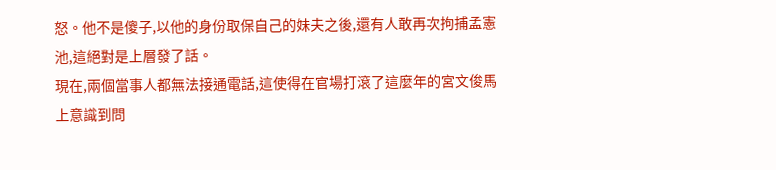怒。他不是傻子,以他的身份取保自己的妹夫之後,還有人敢再次拘捕孟憲池,這絕對是上層發了話。
現在,兩個當事人都無法接通電話,這使得在官場打滾了這麼年的宮文俊馬上意識到問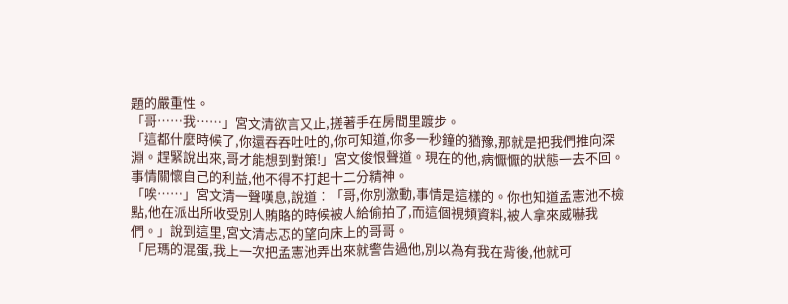題的嚴重性。
「哥……我……」宮文清欲言又止,搓著手在房間里踱步。
「這都什麼時候了,你還吞吞吐吐的,你可知道,你多一秒鐘的猶豫,那就是把我們推向深淵。趕緊說出來,哥才能想到對策!」宮文俊恨聲道。現在的他,病懨懨的狀態一去不回。事情關懷自己的利益,他不得不打起十二分精神。
「唉……」宮文清一聲嘆息,說道︰「哥,你別激動,事情是這樣的。你也知道孟憲池不檢點,他在派出所收受別人賄賂的時候被人給偷拍了,而這個視頻資料,被人拿來威嚇我們。」說到這里,宮文清忐忑的望向床上的哥哥。
「尼瑪的混蛋,我上一次把孟憲池弄出來就警告過他,別以為有我在背後,他就可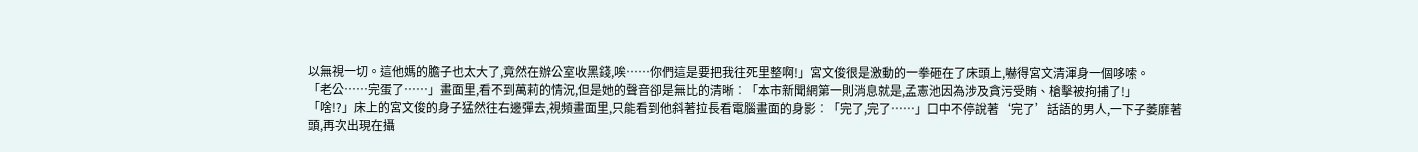以無視一切。這他媽的膽子也太大了,竟然在辦公室收黑錢,唉……你們這是要把我往死里整啊!」宮文俊很是激動的一拳砸在了床頭上,嚇得宮文清渾身一個哆嗦。
「老公……完蛋了……」畫面里,看不到萬莉的情況,但是她的聲音卻是無比的清晰︰「本市新聞網第一則消息就是,孟憲池因為涉及貪污受賄、槍擊被拘捕了!」
「啥!?」床上的宮文俊的身子猛然往右邊彈去,視頻畫面里,只能看到他斜著拉長看電腦畫面的身影︰「完了,完了……」口中不停說著‘完了’話語的男人,一下子萎靡著頭,再次出現在攝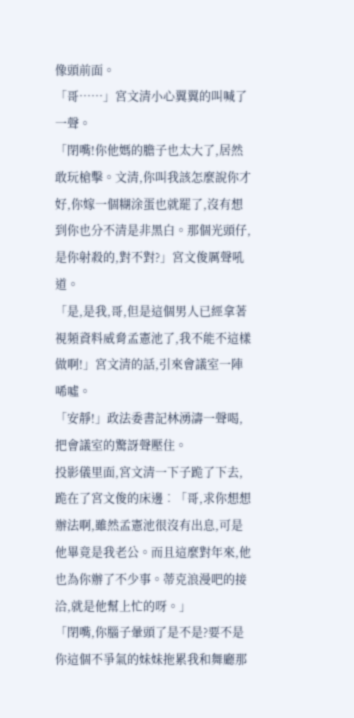像頭前面。
「哥……」宮文清小心翼翼的叫喊了一聲。
「閉嘴!你他媽的膽子也太大了,居然敢玩槍擊。文清,你叫我該怎麼說你才好,你嫁一個糊涂蛋也就罷了,沒有想到你也分不清是非黑白。那個光頭仔,是你射殺的,對不對?」宮文俊厲聲吼道。
「是,是我,哥,但是這個男人已經拿著視頻資料威脅孟憲池了,我不能不這樣做啊!」宮文清的話,引來會議室一陣唏噓。
「安靜!」政法委書記林湧濤一聲喝,把會議室的驚訝聲壓住。
投影儀里面,宮文清一下子跪了下去,跪在了宮文俊的床邊︰「哥,求你想想辦法啊,雖然孟憲池很沒有出息,可是他畢竟是我老公。而且這麼對年來,他也為你辦了不少事。蒂克浪漫吧的接洽,就是他幫上忙的呀。」
「閉嘴,你腦子暈頭了是不是?要不是你這個不爭氣的妹妹拖累我和舞廳那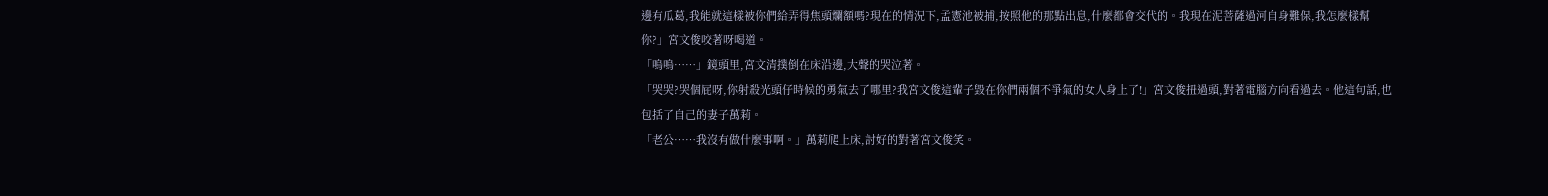邊有瓜葛,我能就這樣被你們給弄得焦頭爛額嗎?現在的情況下,孟憲池被捕,按照他的那點出息,什麼都會交代的。我現在泥菩薩過河自身難保,我怎麼樣幫你?」宮文俊咬著呀喝道。
「嗚嗚……」鏡頭里,宮文清撲倒在床沿邊,大聲的哭泣著。
「哭哭?哭個屁呀,你射殺光頭仔時候的勇氣去了哪里?我宮文俊這輩子毀在你們兩個不爭氣的女人身上了!」宮文俊扭過頭,對著電腦方向看過去。他這句話,也包括了自己的妻子萬莉。
「老公……我沒有做什麼事啊。」萬莉爬上床,討好的對著宮文俊笑。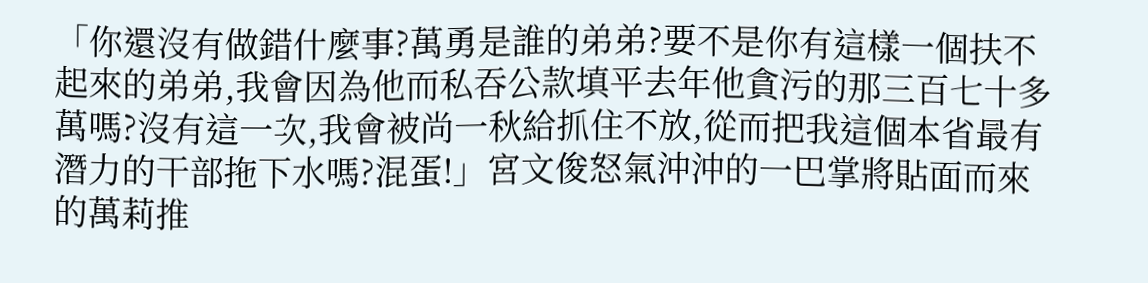「你還沒有做錯什麼事?萬勇是誰的弟弟?要不是你有這樣一個扶不起來的弟弟,我會因為他而私吞公款填平去年他貪污的那三百七十多萬嗎?沒有這一次,我會被尚一秋給抓住不放,從而把我這個本省最有潛力的干部拖下水嗎?混蛋!」宮文俊怒氣沖沖的一巴掌將貼面而來的萬莉推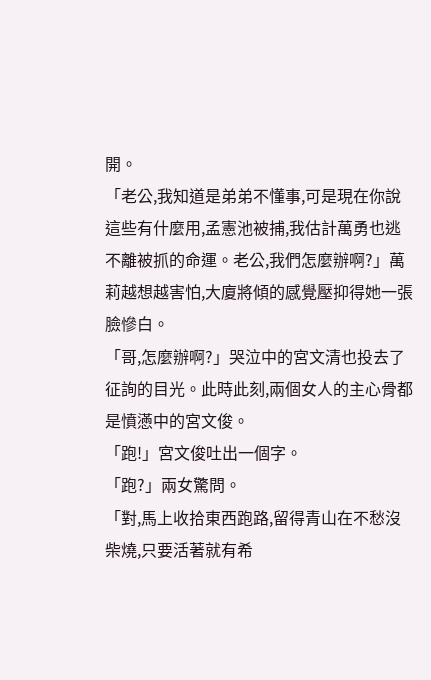開。
「老公,我知道是弟弟不懂事,可是現在你說這些有什麼用,孟憲池被捕,我估計萬勇也逃不離被抓的命運。老公,我們怎麼辦啊?」萬莉越想越害怕,大廈將傾的感覺壓抑得她一張臉慘白。
「哥,怎麼辦啊?」哭泣中的宮文清也投去了征詢的目光。此時此刻,兩個女人的主心骨都是憤懣中的宮文俊。
「跑!」宮文俊吐出一個字。
「跑?」兩女驚問。
「對,馬上收拾東西跑路,留得青山在不愁沒柴燒,只要活著就有希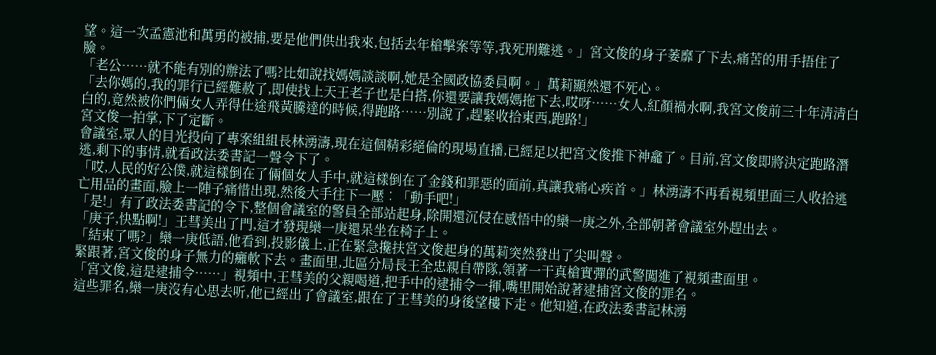望。這一次孟憲池和萬勇的被捕,要是他們供出我來,包括去年槍擊案等等,我死刑難逃。」宮文俊的身子萎靡了下去,痛苦的用手捂住了臉。
「老公……就不能有別的辦法了嗎?比如說找媽媽談談啊,她是全國政協委員啊。」萬莉顯然還不死心。
「去你媽的,我的罪行已經難赦了,即使找上天王老子也是白搭,你還要讓我媽媽拖下去,哎呀……女人,紅顏禍水啊,我宮文俊前三十年清清白白的,竟然被你們倆女人弄得仕途飛黃騰達的時候,得跑路……別說了,趕緊收拾東西,跑路!」
宮文俊一拍掌,下了定斷。
會議室,眾人的目光投向了專案組組長林湧濤,現在這個精彩絕倫的現場直播,已經足以把宮文俊推下神龕了。目前,宮文俊即將決定跑路潛逃,剩下的事情,就看政法委書記一聲令下了。
「哎,人民的好公僕,就這樣倒在了倆個女人手中,就這樣倒在了金錢和罪惡的面前,真讓我痛心疾首。」林湧濤不再看視頻里面三人收拾逃亡用品的畫面,臉上一陣子痛惜出現,然後大手往下一壓︰「動手吧!」
「是!」有了政法委書記的令下,整個會議室的警員全部站起身,除開還沉侵在感悟中的欒一庚之外,全部朝著會議室外趕出去。
「庚子,快點啊!」王彗美出了門,這才發現欒一庚還呆坐在椅子上。
「結束了嗎?」欒一庚低語,他看到,投影儀上,正在緊急攙扶宮文俊起身的萬莉突然發出了尖叫聲。
緊跟著,宮文俊的身子無力的癱軟下去。畫面里,北區分局長王全忠親自帶隊,領著一干真槍實彈的武警闖進了視頻畫面里。
「宮文俊,這是逮捕令……」視頻中,王彗美的父親喝道,把手中的逮捕令一揮,嘴里開始說著逮捕宮文俊的罪名。
這些罪名,欒一庚沒有心思去听,他已經出了會議室,跟在了王彗美的身後望樓下走。他知道,在政法委書記林湧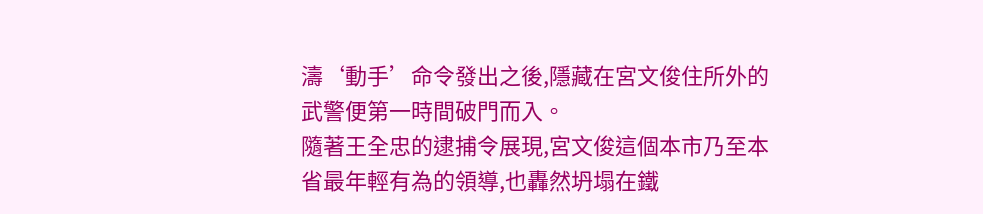濤‘動手’命令發出之後,隱藏在宮文俊住所外的武警便第一時間破門而入。
隨著王全忠的逮捕令展現,宮文俊這個本市乃至本省最年輕有為的領導,也轟然坍塌在鐵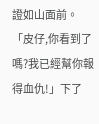證如山面前。
「皮仔,你看到了嗎?我已經幫你報得血仇!」下了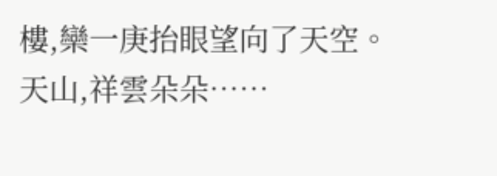樓,欒一庚抬眼望向了天空。
天山,祥雲朵朵……